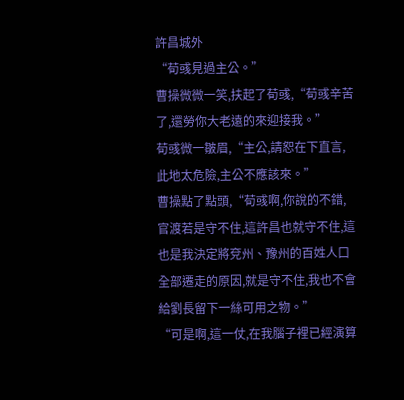許昌城外
“荀彧見過主公。”
曹操微微一笑,扶起了荀彧,“荀彧辛苦了,還勞你大老遠的來迎接我。”
荀彧微一皺眉,“主公,請恕在下直言,此地太危險,主公不應該來。”
曹操點了點頭,“荀彧啊,你說的不錯,官渡若是守不住,這許昌也就守不住,這也是我決定將兗州、豫州的百姓人口全部遷走的原因,就是守不住,我也不會給劉長留下一絲可用之物。”
“可是啊,這一仗,在我腦子裡已經演算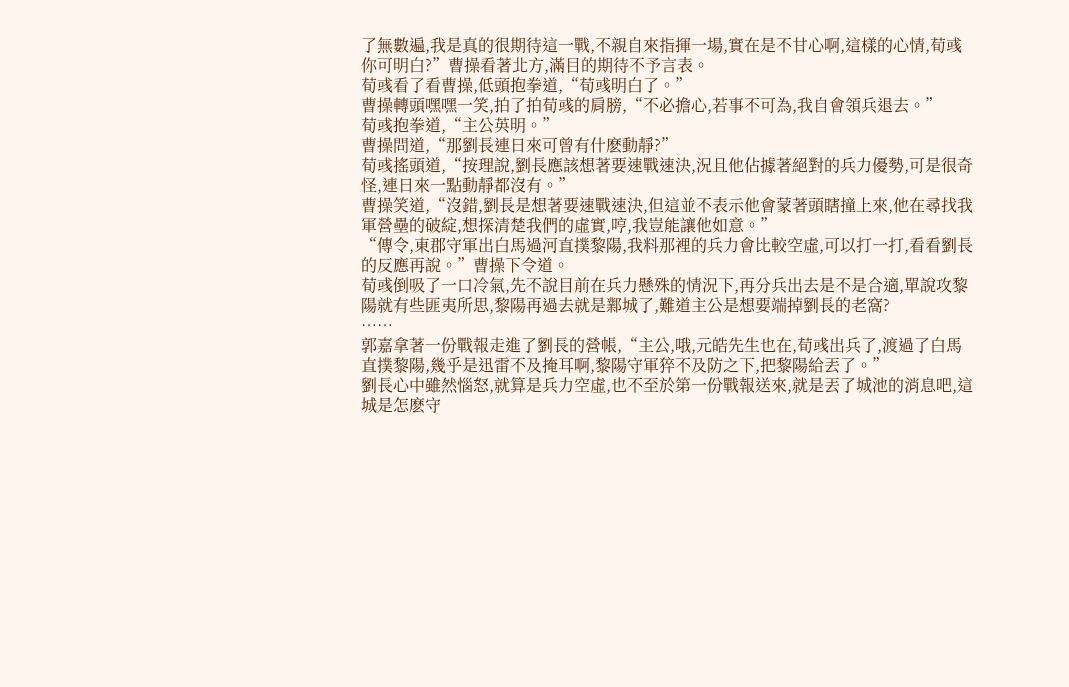了無數遍,我是真的很期待這一戰,不親自來指揮一場,實在是不甘心啊,這樣的心情,荀彧你可明白?”曹操看著北方,滿目的期待不予言表。
荀彧看了看曹操,低頭抱拳道,“荀彧明白了。”
曹操轉頭嘿嘿一笑,拍了拍荀彧的肩膀,“不必擔心,若事不可為,我自會領兵退去。”
荀彧抱拳道,“主公英明。”
曹操問道,“那劉長連日來可曾有什麽動靜?”
荀彧搖頭道,“按理說,劉長應該想著要速戰速決,況且他佔據著絕對的兵力優勢,可是很奇怪,連日來一點動靜都沒有。”
曹操笑道,“沒錯,劉長是想著要速戰速決,但這並不表示他會蒙著頭瞎撞上來,他在尋找我軍營壘的破綻,想探清楚我們的虛實,哼,我豈能讓他如意。”
“傳令,東郡守軍出白馬過河直撲黎陽,我料那裡的兵力會比較空虛,可以打一打,看看劉長的反應再說。”曹操下令道。
荀彧倒吸了一口冷氣,先不說目前在兵力懸殊的情況下,再分兵出去是不是合適,單說攻黎陽就有些匪夷所思,黎陽再過去就是鄴城了,難道主公是想要端掉劉長的老窩?
……
郭嘉拿著一份戰報走進了劉長的營帳,“主公,哦,元皓先生也在,荀彧出兵了,渡過了白馬直撲黎陽,幾乎是迅雷不及掩耳啊,黎陽守軍猝不及防之下,把黎陽給丟了。”
劉長心中雖然惱怒,就算是兵力空虛,也不至於第一份戰報送來,就是丟了城池的消息吧,這城是怎麽守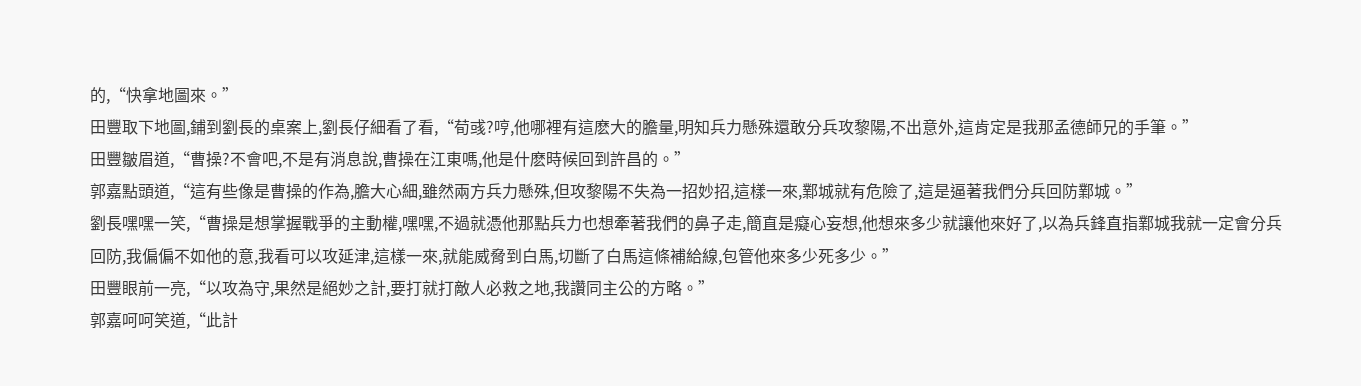的,“快拿地圖來。”
田豐取下地圖,鋪到劉長的桌案上,劉長仔細看了看,“荀彧?哼,他哪裡有這麽大的膽量,明知兵力懸殊還敢分兵攻黎陽,不出意外,這肯定是我那孟德師兄的手筆。”
田豐皺眉道,“曹操?不會吧,不是有消息說,曹操在江東嗎,他是什麽時候回到許昌的。”
郭嘉點頭道,“這有些像是曹操的作為,膽大心細,雖然兩方兵力懸殊,但攻黎陽不失為一招妙招,這樣一來,鄴城就有危險了,這是逼著我們分兵回防鄴城。”
劉長嘿嘿一笑,“曹操是想掌握戰爭的主動權,嘿嘿,不過就憑他那點兵力也想牽著我們的鼻子走,簡直是癡心妄想,他想來多少就讓他來好了,以為兵鋒直指鄴城我就一定會分兵回防,我偏偏不如他的意,我看可以攻延津,這樣一來,就能威脅到白馬,切斷了白馬這條補給線,包管他來多少死多少。”
田豐眼前一亮,“以攻為守,果然是絕妙之計,要打就打敵人必救之地,我讚同主公的方略。”
郭嘉呵呵笑道,“此計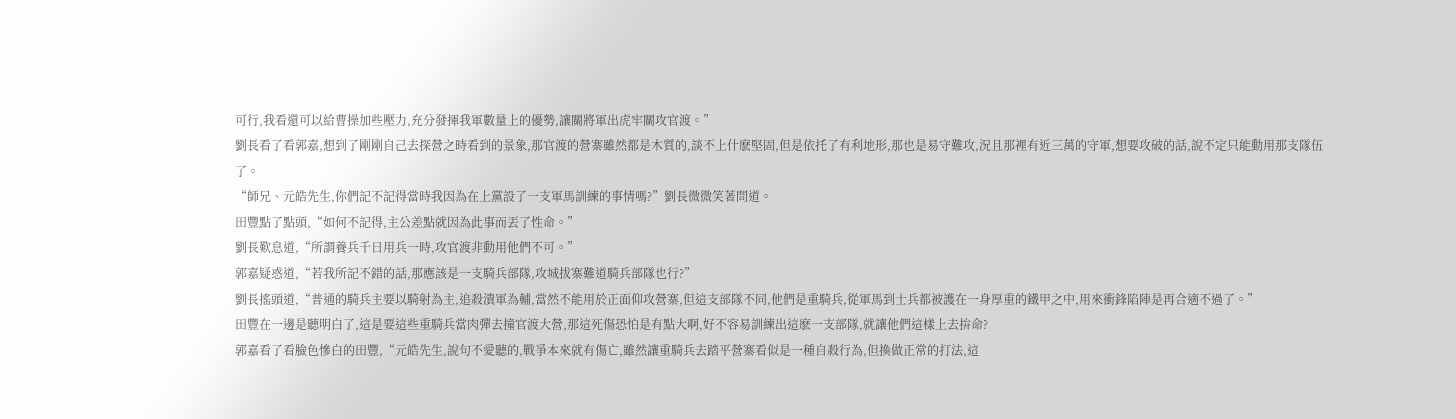可行,我看還可以給曹操加些壓力,充分發揮我軍數量上的優勢,讓關將軍出虎牢關攻官渡。”
劉長看了看郭嘉,想到了剛剛自己去探營之時看到的景象,那官渡的營寨雖然都是木質的,談不上什麽堅固,但是依托了有利地形,那也是易守難攻,況且那裡有近三萬的守軍,想要攻破的話,說不定只能動用那支隊伍了。
“師兄、元皓先生,你們記不記得當時我因為在上黨設了一支軍馬訓練的事情嗎?”劉長微微笑著問道。
田豐點了點頭,“如何不記得,主公差點就因為此事而丟了性命。”
劉長歎息道,“所謂養兵千日用兵一時,攻官渡非動用他們不可。”
郭嘉疑惑道,“若我所記不錯的話,那應該是一支騎兵部隊,攻城拔寨難道騎兵部隊也行?”
劉長搖頭道,“普通的騎兵主要以騎射為主,追殺潰軍為輔,當然不能用於正面仰攻營寨,但這支部隊不同,他們是重騎兵,從軍馬到士兵都被護在一身厚重的鐵甲之中,用來衝鋒陷陣是再合適不過了。”
田豐在一邊是聽明白了,這是要這些重騎兵當肉彈去撞官渡大營,那這死傷恐怕是有點大啊,好不容易訓練出這麽一支部隊,就讓他們這樣上去拚命?
郭嘉看了看臉色慘白的田豐,“元皓先生,說句不愛聽的,戰爭本來就有傷亡,雖然讓重騎兵去踏平營寨看似是一種自殺行為,但換做正常的打法,這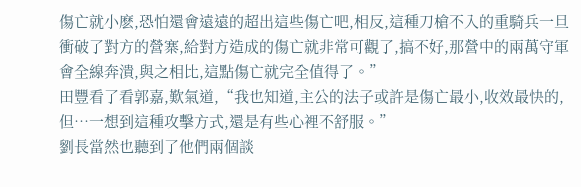傷亡就小麽,恐怕還會遠遠的超出這些傷亡吧,相反,這種刀槍不入的重騎兵一旦衝破了對方的營寨,給對方造成的傷亡就非常可觀了,搞不好,那營中的兩萬守軍會全線奔潰,與之相比,這點傷亡就完全值得了。”
田豐看了看郭嘉,歎氣道,“我也知道,主公的法子或許是傷亡最小,收效最快的,但…一想到這種攻擊方式,還是有些心裡不舒服。”
劉長當然也聽到了他們兩個談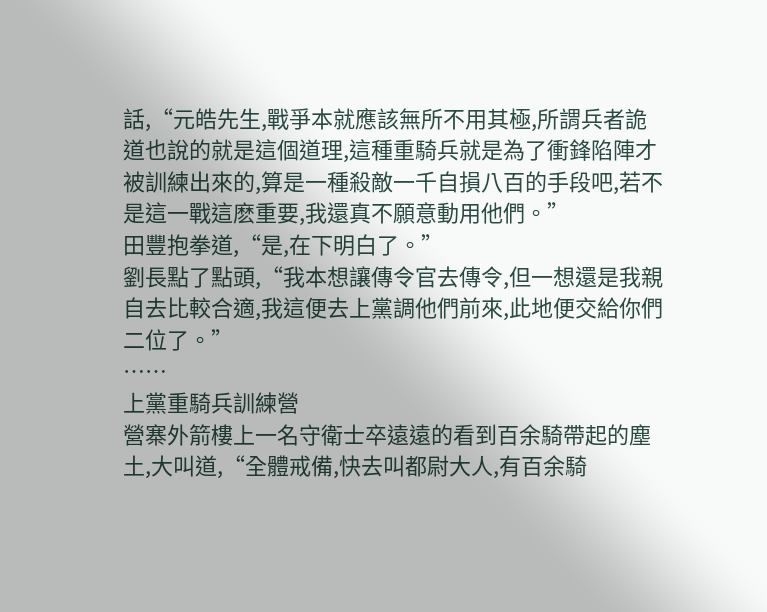話,“元皓先生,戰爭本就應該無所不用其極,所謂兵者詭道也說的就是這個道理,這種重騎兵就是為了衝鋒陷陣才被訓練出來的,算是一種殺敵一千自損八百的手段吧,若不是這一戰這麽重要,我還真不願意動用他們。”
田豐抱拳道,“是,在下明白了。”
劉長點了點頭,“我本想讓傳令官去傳令,但一想還是我親自去比較合適,我這便去上黨調他們前來,此地便交給你們二位了。”
……
上黨重騎兵訓練營
營寨外箭樓上一名守衛士卒遠遠的看到百余騎帶起的塵土,大叫道,“全體戒備,快去叫都尉大人,有百余騎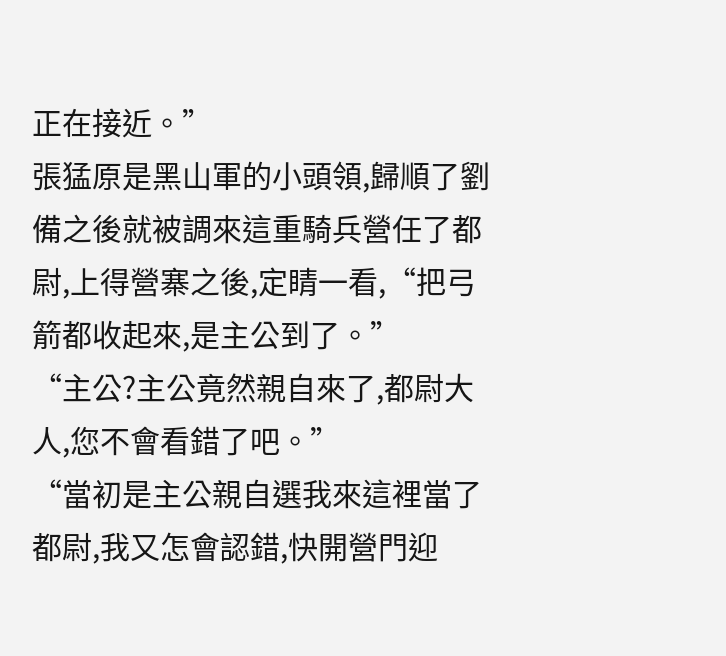正在接近。”
張猛原是黑山軍的小頭領,歸順了劉備之後就被調來這重騎兵營任了都尉,上得營寨之後,定睛一看,“把弓箭都收起來,是主公到了。”
“主公?主公竟然親自來了,都尉大人,您不會看錯了吧。”
“當初是主公親自選我來這裡當了都尉,我又怎會認錯,快開營門迎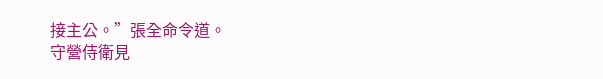接主公。”張全命令道。
守營侍衛見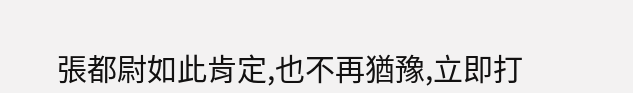張都尉如此肯定,也不再猶豫,立即打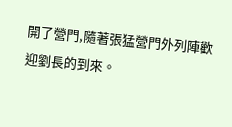開了營門,隨著張猛營門外列陣歡迎劉長的到來。